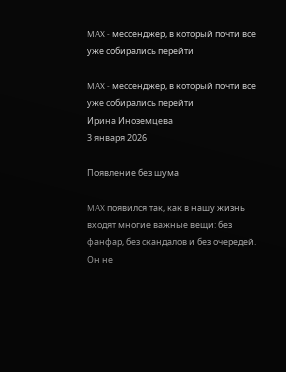MAX - мессенджер, в который почти все уже собирались перейти

MAX - мессенджер, в который почти все уже собирались перейти
Ирина Иноземцева
3 января 2026

Появление без шума

MAX появился так, как в нашу жизнь входят многие важные вещи: без фанфар, без скандалов и без очередей. Он не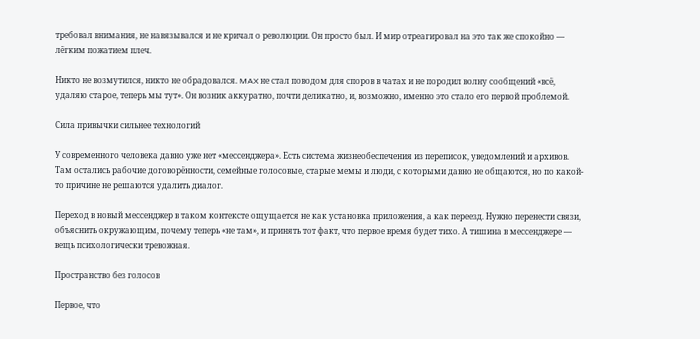требовал внимания, не навязывался и не кричал о революции. Он просто был. И мир отреагировал на это так же спокойно — лёгким пожатием плеч.

Никто не возмутился, никто не обрадовался. MAX не стал поводом для споров в чатах и не породил волну сообщений «всё, удаляю старое, теперь мы тут». Он возник аккуратно, почти деликатно, и, возможно, именно это стало его первой проблемой.

Сила привычки сильнее технологий

У современного человека давно уже нет «мессенджера». Есть система жизнеобеспечения из переписок, уведомлений и архивов. Там остались рабочие договорённости, семейные голосовые, старые мемы и люди, с которыми давно не общаются, но по какой-то причине не решаются удалить диалог.

Переход в новый мессенджер в таком контексте ощущается не как установка приложения, а как переезд. Нужно перенести связи, объяснить окружающим, почему теперь «не там», и принять тот факт, что первое время будет тихо. А тишина в мессенджере — вещь психологически тревожная.

Пространство без голосов

Первое, что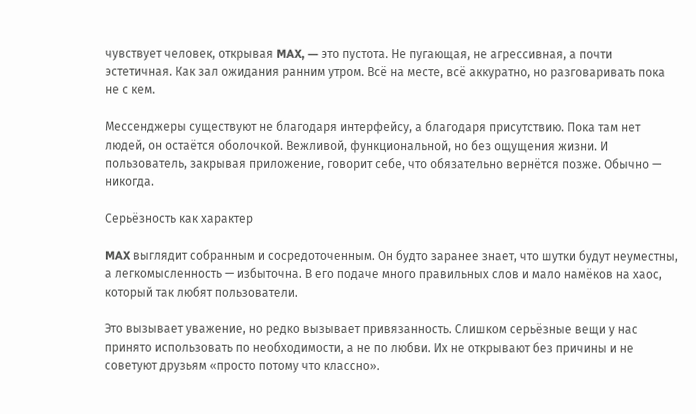чувствует человек, открывая MAX, — это пустота. Не пугающая, не агрессивная, а почти эстетичная. Как зал ожидания ранним утром. Всё на месте, всё аккуратно, но разговаривать пока не с кем.

Мессенджеры существуют не благодаря интерфейсу, а благодаря присутствию. Пока там нет людей, он остаётся оболочкой. Вежливой, функциональной, но без ощущения жизни. И пользователь, закрывая приложение, говорит себе, что обязательно вернётся позже. Обычно — никогда.

Серьёзность как характер

MAX выглядит собранным и сосредоточенным. Он будто заранее знает, что шутки будут неуместны, а легкомысленность — избыточна. В его подаче много правильных слов и мало намёков на хаос, который так любят пользователи.

Это вызывает уважение, но редко вызывает привязанность. Слишком серьёзные вещи у нас принято использовать по необходимости, а не по любви. Их не открывают без причины и не советуют друзьям «просто потому что классно».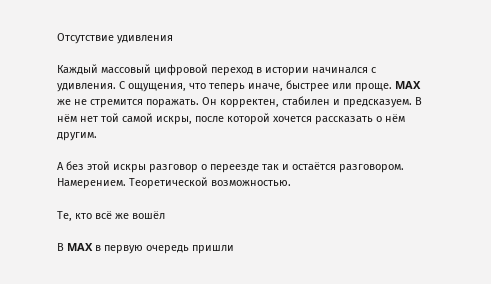Отсутствие удивления

Каждый массовый цифровой переход в истории начинался с удивления. С ощущения, что теперь иначе, быстрее или проще. MAX же не стремится поражать. Он корректен, стабилен и предсказуем. В нём нет той самой искры, после которой хочется рассказать о нём другим.

А без этой искры разговор о переезде так и остаётся разговором. Намерением. Теоретической возможностью.

Те, кто всё же вошёл

В MAX в первую очередь пришли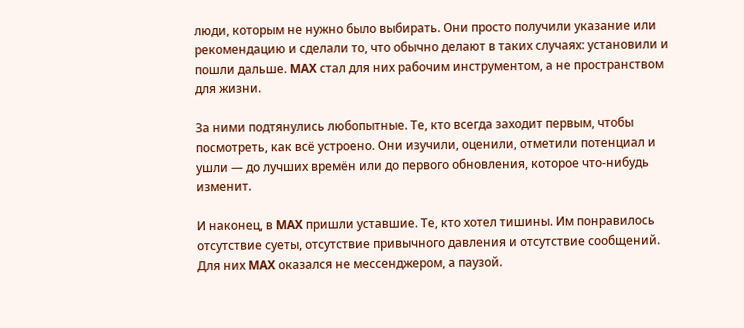люди, которым не нужно было выбирать. Они просто получили указание или рекомендацию и сделали то, что обычно делают в таких случаях: установили и пошли дальше. MAX стал для них рабочим инструментом, а не пространством для жизни.

За ними подтянулись любопытные. Те, кто всегда заходит первым, чтобы посмотреть, как всё устроено. Они изучили, оценили, отметили потенциал и ушли — до лучших времён или до первого обновления, которое что-нибудь изменит.

И наконец, в MAX пришли уставшие. Те, кто хотел тишины. Им понравилось отсутствие суеты, отсутствие привычного давления и отсутствие сообщений. Для них MAX оказался не мессенджером, а паузой.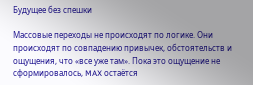Будущее без спешки

Массовые переходы не происходят по логике. Они происходят по совпадению привычек, обстоятельств и ощущения, что «все уже там». Пока это ощущение не сформировалось, MAX остаётся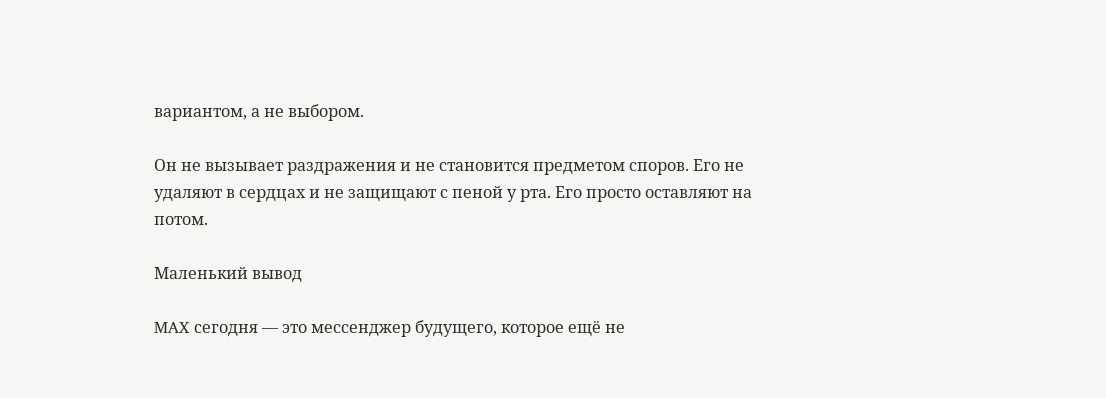вариантом, а не выбором.

Он не вызывает раздражения и не становится предметом споров. Его не удаляют в сердцах и не защищают с пеной у рта. Его просто оставляют на потом.

Маленький вывод

MAX сегодня — это мессенджер будущего, которое ещё не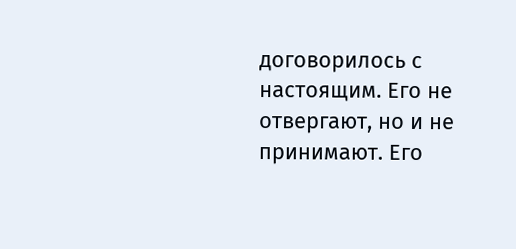договорилось с настоящим. Его не отвергают, но и не принимают. Его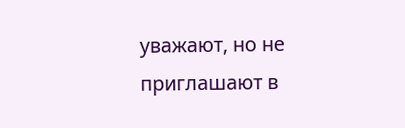уважают, но не приглашают в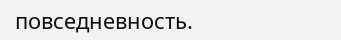повседневность.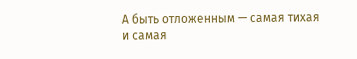А быть отложенным — самая тихая и самая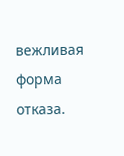вежливая форма отказа.